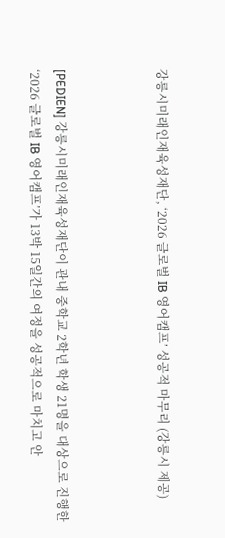강릉시미래인재육성재단, ‘2026 글로벌 IB 영어캠프’ 성공적 마무리 (강릉시 제공)



[PEDIEN] 강릉시미래인재육성재단이 관내 중학교 2학년 학생 21명을 대상으로 진행한 ‘2026 글로벌 IB 영어캠프’가 13박 15일간의 여정을 성공적으로 마치고 안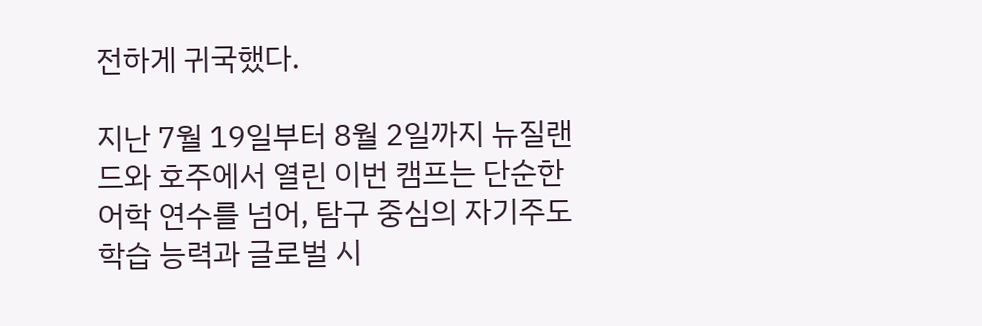전하게 귀국했다.

지난 7월 19일부터 8월 2일까지 뉴질랜드와 호주에서 열린 이번 캠프는 단순한 어학 연수를 넘어, 탐구 중심의 자기주도 학습 능력과 글로벌 시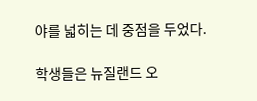야를 넓히는 데 중점을 두었다.

학생들은 뉴질랜드 오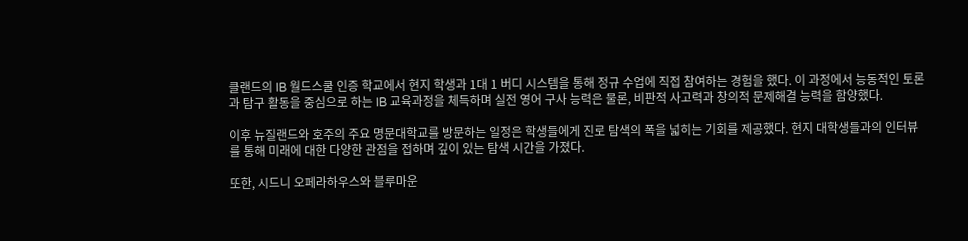클랜드의 IB 월드스쿨 인증 학교에서 현지 학생과 1대 1 버디 시스템을 통해 정규 수업에 직접 참여하는 경험을 했다. 이 과정에서 능동적인 토론과 탐구 활동을 중심으로 하는 IB 교육과정을 체득하며 실전 영어 구사 능력은 물론, 비판적 사고력과 창의적 문제해결 능력을 함양했다.

이후 뉴질랜드와 호주의 주요 명문대학교를 방문하는 일정은 학생들에게 진로 탐색의 폭을 넓히는 기회를 제공했다. 현지 대학생들과의 인터뷰를 통해 미래에 대한 다양한 관점을 접하며 깊이 있는 탐색 시간을 가졌다.

또한, 시드니 오페라하우스와 블루마운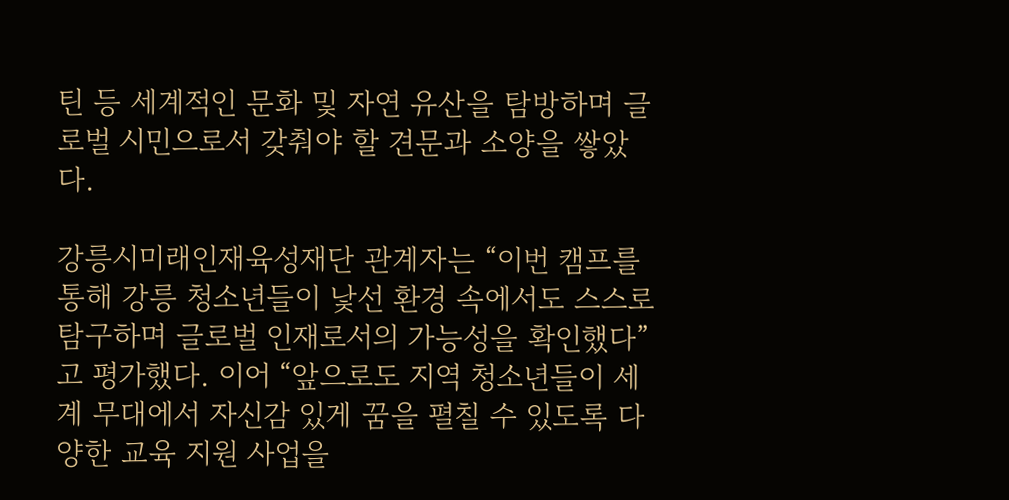틴 등 세계적인 문화 및 자연 유산을 탐방하며 글로벌 시민으로서 갖춰야 할 견문과 소양을 쌓았다.

강릉시미래인재육성재단 관계자는 “이번 캠프를 통해 강릉 청소년들이 낯선 환경 속에서도 스스로 탐구하며 글로벌 인재로서의 가능성을 확인했다”고 평가했다. 이어 “앞으로도 지역 청소년들이 세계 무대에서 자신감 있게 꿈을 펼칠 수 있도록 다양한 교육 지원 사업을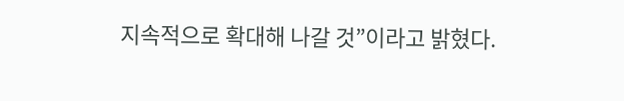지속적으로 확대해 나갈 것”이라고 밝혔다.